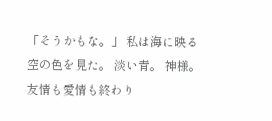「そうかもな。」 私は海に映る空の色を見た。 淡い青。 神様。 友情も愛情も終わり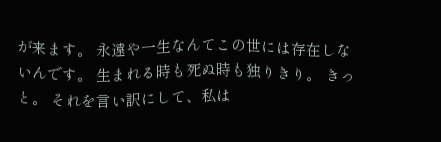が来ます。 永遠や一生なんてこの世には存在しないんです。 生まれる時も死ぬ時も独りきり。 きっと。 それを言い訳にして、私は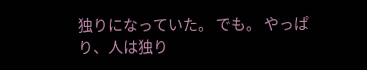独りになっていた。 でも。 やっぱり、人は独り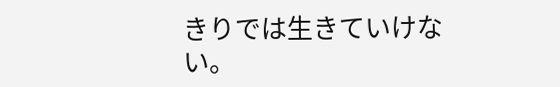きりでは生きていけない。